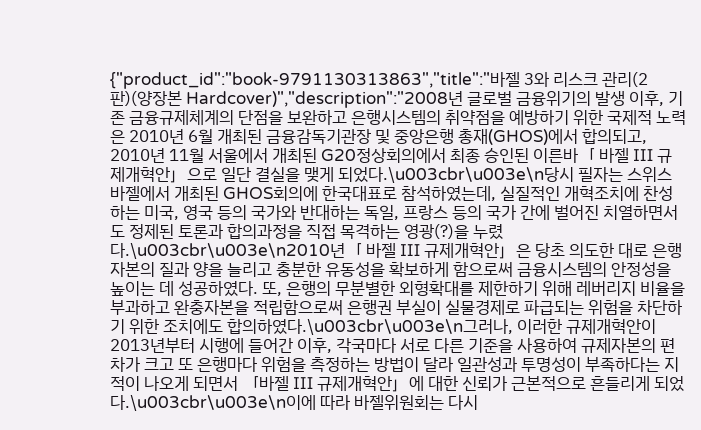{"product_id":"book-9791130313863","title":"바젤 3와 리스크 관리(2판)(양장본 Hardcover)","description":"2008년 글로벌 금융위기의 발생 이후, 기존 금융규제체계의 단점을 보완하고 은행시스템의 취약점을 예방하기 위한 국제적 노력은 2010년 6월 개최된 금융감독기관장 및 중앙은행 총재(GHOS)에서 합의되고, 2010년 11월 서울에서 개최된 G20정상회의에서 최종 승인된 이른바「 바젤 Ⅲ 규제개혁안」으로 일단 결실을 맺게 되었다.\u003cbr\u003e\n당시 필자는 스위스 바젤에서 개최된 GHOS회의에 한국대표로 참석하였는데, 실질적인 개혁조치에 찬성하는 미국, 영국 등의 국가와 반대하는 독일, 프랑스 등의 국가 간에 벌어진 치열하면서도 정제된 토론과 합의과정을 직접 목격하는 영광(?)을 누렸다.\u003cbr\u003e\n2010년「 바젤 Ⅲ 규제개혁안」은 당초 의도한 대로 은행자본의 질과 양을 늘리고 충분한 유동성을 확보하게 함으로써 금융시스템의 안정성을 높이는 데 성공하였다. 또, 은행의 무분별한 외형확대를 제한하기 위해 레버리지 비율을 부과하고 완충자본을 적립함으로써 은행권 부실이 실물경제로 파급되는 위험을 차단하기 위한 조치에도 합의하였다.\u003cbr\u003e\n그러나, 이러한 규제개혁안이 2013년부터 시행에 들어간 이후, 각국마다 서로 다른 기준을 사용하여 규제자본의 편차가 크고 또 은행마다 위험을 측정하는 방법이 달라 일관성과 투명성이 부족하다는 지적이 나오게 되면서 「바젤 Ⅲ 규제개혁안」에 대한 신뢰가 근본적으로 흔들리게 되었다.\u003cbr\u003e\n이에 따라 바젤위원회는 다시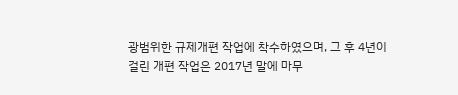광범위한 규제개편 작업에 착수하였으며, 그 후 4년이 걸린 개편 작업은 2017년 말에 마무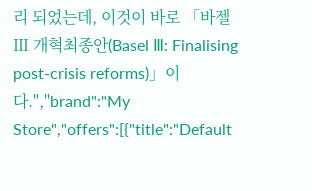리 되었는데, 이것이 바로 「바젤 Ⅲ 개혁최종안(Basel Ⅲ: Finalising post-crisis reforms)」이다.","brand":"My Store","offers":[{"title":"Default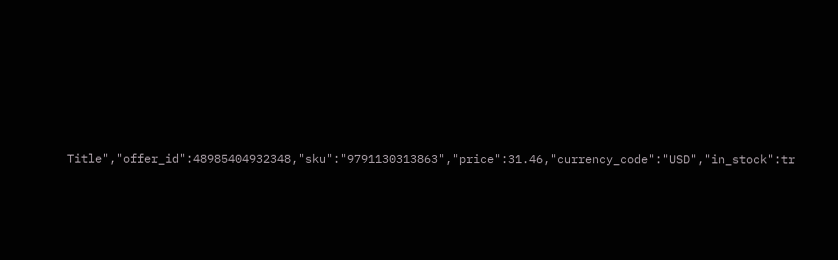Title","offer_id":48985404932348,"sku":"9791130313863","price":31.46,"currency_code":"USD","in_stock":tr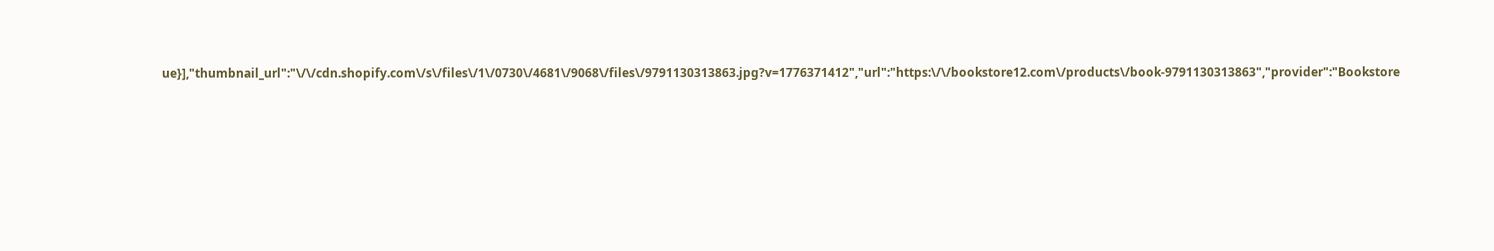ue}],"thumbnail_url":"\/\/cdn.shopify.com\/s\/files\/1\/0730\/4681\/9068\/files\/9791130313863.jpg?v=1776371412","url":"https:\/\/bookstore12.com\/products\/book-9791130313863","provider":"Bookstore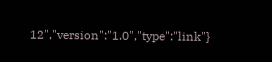12","version":"1.0","type":"link"}